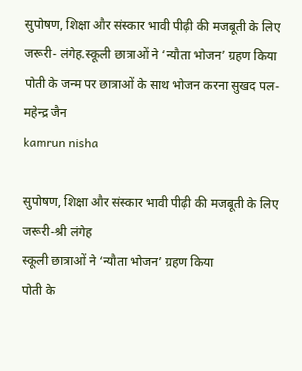सुपोषण, शिक्षा और संस्कार भावी पीढ़ी की मजबूती के लिए जरूरी- लंगेह.स्कूली छात्राओं ने ‘न्यौता भोजन’ ग्रहण किया पोती के जन्म पर छात्राओं के साथ भोजन करना सुखद पल- महेन्द्र जैन
kamrun nisha

सुपोषण, शिक्षा और संस्कार भावी पीढ़ी की मजबूती के लिए जरूरी-श्री लंगेह
स्कूली छात्राओं ने ‘न्यौता भोजन’ ग्रहण किया
पोती के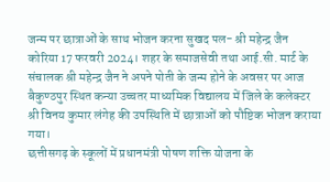जन्म पर छात्राओं के साथ भोजन करना सुखद पल- श्री महेन्द्र जैन
कोरिया 17 फरवरी 2024। शहर के समाजसेवी तथा आई.सी. मार्ट के संचालक श्री महेन्द्र जैन ने अपने पोती के जन्म होने के अवसर पर आज बैकुण्ठपुर स्थित कन्या उच्चतर माध्यमिक विद्यालय में जिले के कलेक्टर श्री विनय कुमार लंगेह की उपस्थिति में छात्राओं को पौष्टिक भोजन कराया गया।
छत्तीसगढ़ के स्कूलों में प्रधानमंत्री पोषण शक्ति योजना के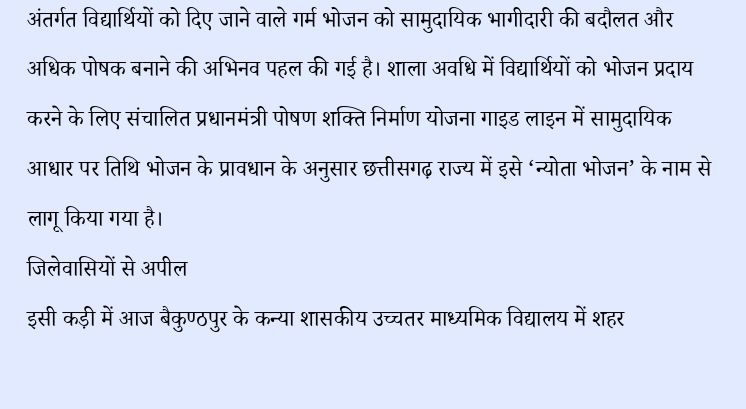अंतर्गत विद्यार्थियों को दिए जाने वाले गर्म भोजन को सामुदायिक भागीदारी की बदौलत और अधिक पोषक बनाने की अभिनव पहल की गई है। शाला अवधि में विद्यार्थियों को भोजन प्रदाय करने के लिए संचालित प्रधानमंत्री पोषण शक्ति निर्माण योजना गाइड लाइन में सामुदायिक आधार पर तिथि भोजन के प्रावधान के अनुसार छत्तीसगढ़ राज्य में इसे ‘न्योता भोजन’ के नाम से लागू किया गया है।
जिलेवासियों से अपील
इसी कड़ी में आज बैकुण्ठपुर के कन्या शासकीय उच्चतर माध्यमिक विद्यालय में शहर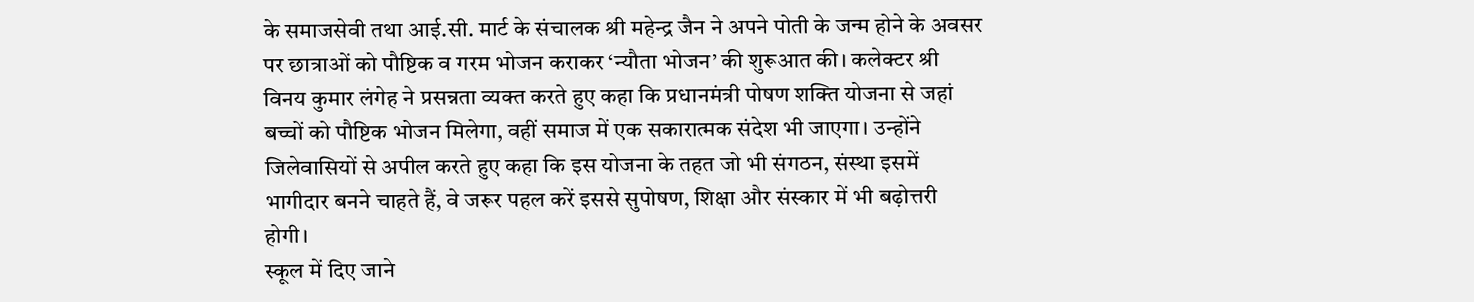के समाजसेवी तथा आई.सी. मार्ट के संचालक श्री महेन्द्र जैन ने अपने पोती के जन्म होने के अवसर पर छात्राओं को पौष्टिक व गरम भोजन कराकर ‘न्यौता भोजन’ की शुरूआत की। कलेक्टर श्री विनय कुमार लंगेह ने प्रसन्नता व्यक्त करते हुए कहा कि प्रधानमंत्री पोषण शक्ति योजना से जहां बच्चों को पौष्टिक भोजन मिलेगा, वहीं समाज में एक सकारात्मक संदेश भी जाएगा। उन्होंने जिलेवासियों से अपील करते हुए कहा कि इस योजना के तहत जो भी संगठन, संस्था इसमें भागीदार बनने चाहते हैं, वे जरूर पहल करें इससे सुपोषण, शिक्षा और संस्कार में भी बढ़ोत्तरी होगी।
स्कूल में दिए जाने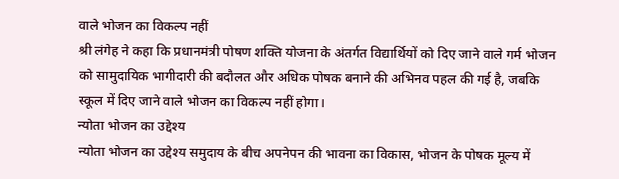वाले भोजन का विकल्प नहीं
श्री लंगेह ने कहा कि प्रधानमंत्री पोषण शक्ति योजना के अंतर्गत विद्यार्थियों को दिए जाने वाले गर्म भोजन को सामुदायिक भागीदारी की बदौलत और अधिक पोषक बनाने की अभिनव पहल की गई है, जबकि स्कूल में दिए जाने वाले भोजन का विकल्प नहीं होगा।
न्योता भोजन का उद्देश्य
न्योता भोजन का उद्देश्य समुदाय के बीच अपनेपन की भावना का विकास, भोजन के पोषक मूल्य में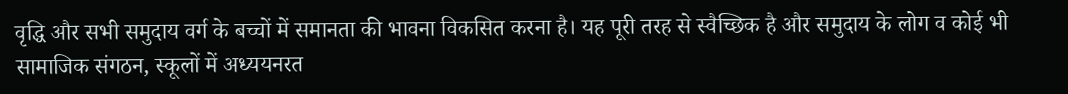वृद्धि और सभी समुदाय वर्ग के बच्चों में समानता की भावना विकसित करना है। यह पूरी तरह से स्वैच्छिक है और समुदाय के लोग व कोई भी सामाजिक संगठन, स्कूलों में अध्ययनरत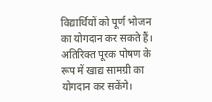विद्यार्थियों को पूर्ण भोजन का योगदान कर सकते हैं। अतिरिक्त पूरक पोषण के रूप में खाद्य सामग्री का योगदान कर सकेंगे।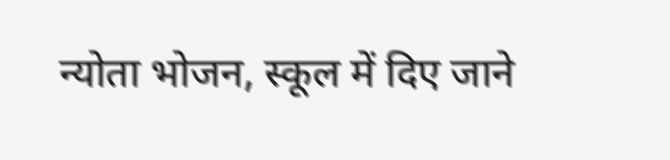न्योता भोजन, स्कूल में दिए जाने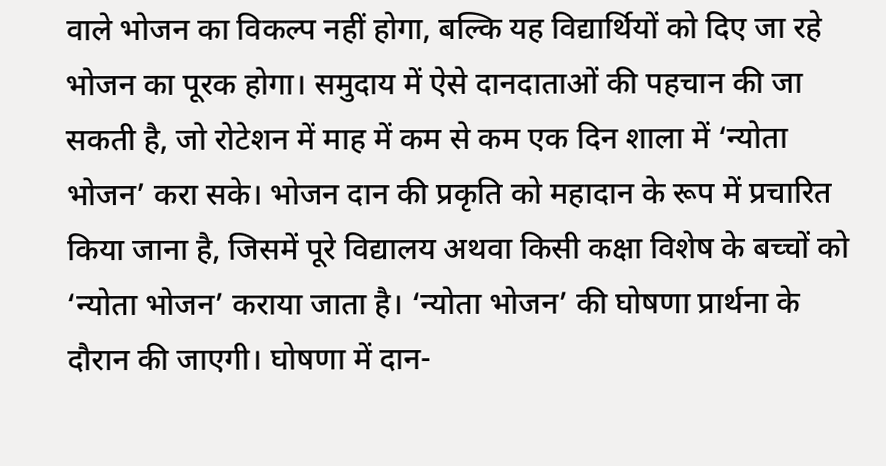वाले भोजन का विकल्प नहीं होगा, बल्कि यह विद्यार्थियों को दिए जा रहे भोजन का पूरक होगा। समुदाय में ऐसे दानदाताओं की पहचान की जा सकती है, जो रोटेशन में माह में कम से कम एक दिन शाला में ‘न्योता भोजन’ करा सके। भोजन दान की प्रकृति को महादान के रूप में प्रचारित किया जाना है, जिसमें पूरे विद्यालय अथवा किसी कक्षा विशेष के बच्चों को ‘न्योता भोजन’ कराया जाता है। ‘न्योता भोजन’ की घोषणा प्रार्थना के दौरान की जाएगी। घोषणा में दान-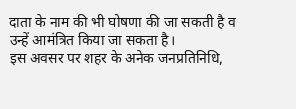दाता के नाम की भी घोषणा की जा सकती है व उन्हें आमंत्रित किया जा सकता है।
इस अवसर पर शहर के अनेक जनप्रतिनिधि,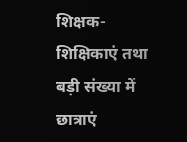शिक्षक-शिक्षिकाएं तथा बड़ी संख्या में छात्राएं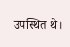उपस्थित थे।